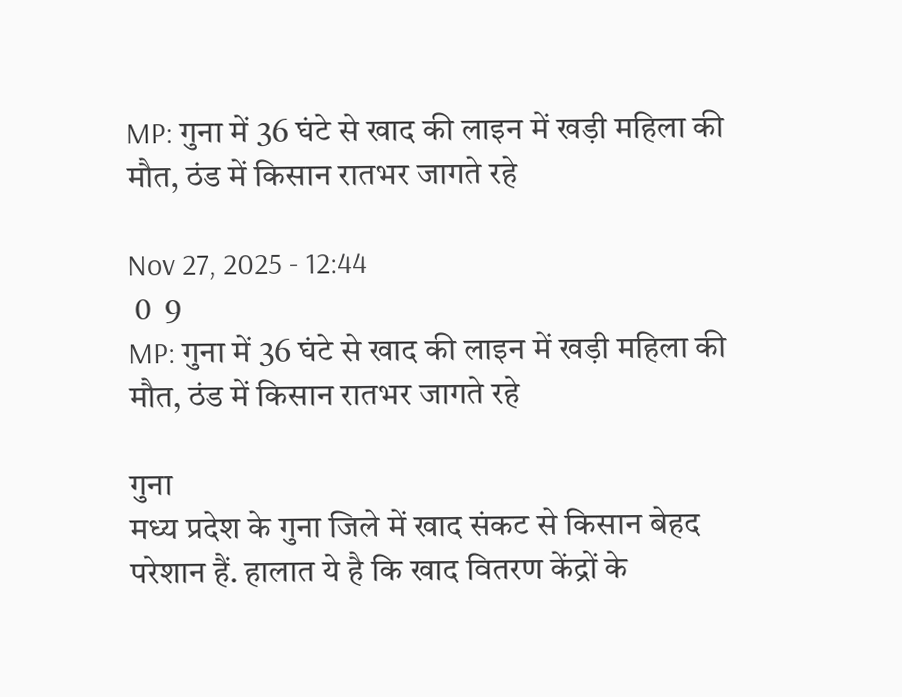MP: गुना में 36 घंटे से खाद की लाइन में खड़ी महिला की मौत, ठंड में किसान रातभर जागते रहे

Nov 27, 2025 - 12:44
 0  9
MP: गुना में 36 घंटे से खाद की लाइन में खड़ी महिला की मौत, ठंड में किसान रातभर जागते रहे

गुना
मध्य प्रदेश के गुना जिले में खाद संकट से किसान बेहद परेशान हैं. हालात ये है कि खाद वितरण केंद्रों के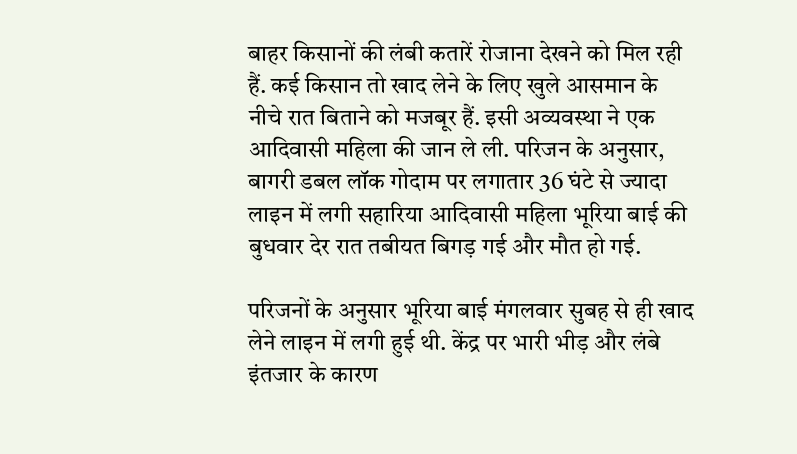बाहर किसानों की लंबी कतारें रोजाना देखने को मिल रही हैं. कई किसान तो खाद लेने के लिए खुले आसमान के नीचे रात बिताने को मजबूर हैं. इसी अव्यवस्था ने एक आदिवासी महिला की जान ले ली. परिजन के अनुसार, बागरी डबल लॉक गोदाम पर लगातार 36 घंटे से ज्यादा लाइन में लगी सहारिया आदिवासी महिला भूरिया बाई की बुधवार देर रात तबीयत बिगड़ गई और मौत हो गई.

परिजनों के अनुसार भूरिया बाई मंगलवार सुबह से ही खाद लेने लाइन में लगी हुई थी. केंद्र पर भारी भीड़ और लंबे इंतजार के कारण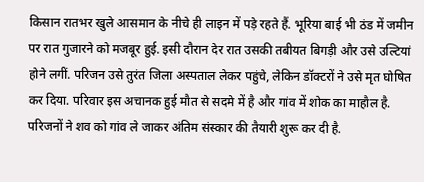किसान रातभर खुले आसमान के नीचे ही लाइन में पड़े रहते हैं. भूरिया बाई भी ठंड में जमीन पर रात गुजारने को मजबूर हुई. इसी दौरान देर रात उसकी तबीयत बिगड़ी और उसे उल्टियां होने लगीं. परिजन उसे तुरंत जिला अस्पताल लेकर पहुंचे, लेकिन डॉक्टरों ने उसे मृत घोषित कर दिया. परिवार इस अचानक हुई मौत से सदमे में है और गांव में शोक का माहौल है. परिजनों ने शव को गांव ले जाकर अंतिम संस्कार की तैयारी शुरू कर दी है.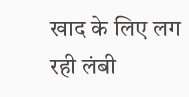खाद के लिए लग रही लंबी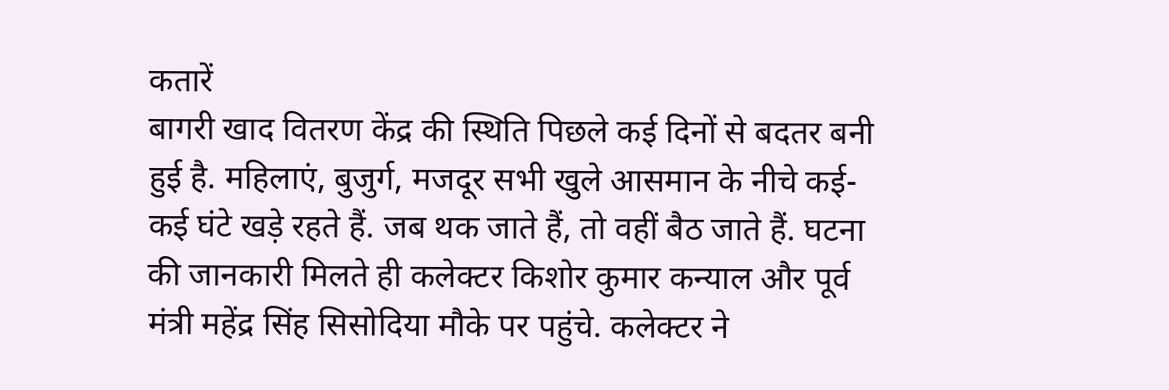कतारें
बागरी खाद वितरण केंद्र की स्थिति पिछले कई दिनों से बदतर बनी हुई है. महिलाएं, बुजुर्ग, मजदूर सभी खुले आसमान के नीचे कई-कई घंटे खड़े रहते हैं. जब थक जाते हैं, तो वहीं बैठ जाते हैं. घटना की जानकारी मिलते ही कलेक्टर किशोर कुमार कन्याल और पूर्व मंत्री महेंद्र सिंह सिसोदिया मौके पर पहुंचे. कलेक्टर ने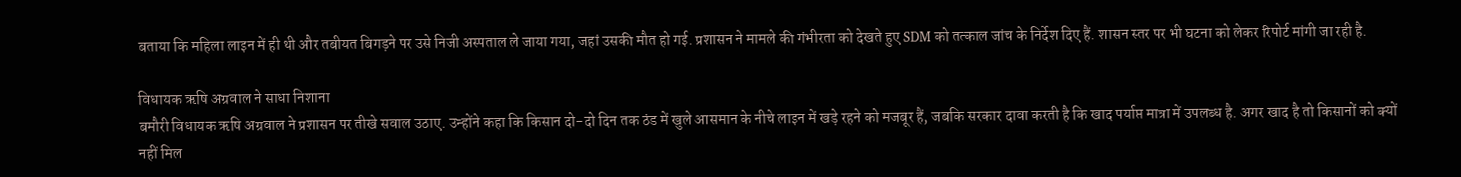बताया कि महिला लाइन में ही थी और तबीयत बिगड़ने पर उसे निजी अस्पताल ले जाया गया, जहां उसकी मौत हो गई. प्रशासन ने मामले की गंभीरता को देखते हुए SDM को तत्काल जांच के निर्देश दिए हैं. शासन स्तर पर भी घटना को लेकर रिपोर्ट मांगी जा रही है.

विधायक ऋषि अग्रवाल ने साधा निशाना
बमौरी विधायक ऋषि अग्रवाल ने प्रशासन पर तीखे सवाल उठाए. उन्होंने कहा कि किसान दो-दो दिन तक ठंड में खुले आसमान के नीचे लाइन में खड़े रहने को मजबूर हैं, जबकि सरकार दावा करती है कि खाद पर्याप्त मात्रा में उपलब्ध है. अगर खाद है तो किसानों को क्यों नहीं मिल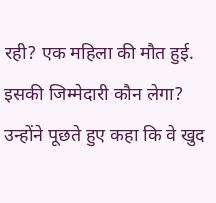रही? एक महिला की मौत हुई. इसकी जिम्मेदारी कौन लेगा? उन्होंने पूछते हुए कहा कि वे खुद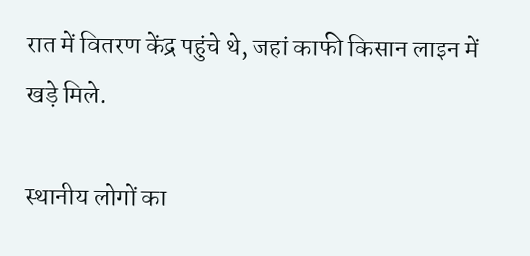रात में वितरण केंद्र पहुंचे थे, जहां काफी किसान लाइन में खड़े मिले.

स्थानीय लोगों का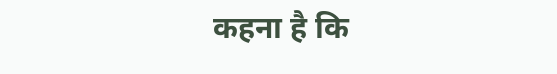कहना है कि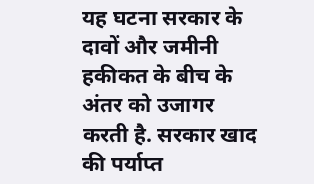यह घटना सरकार के दावों और जमीनी हकीकत के बीच के अंतर को उजागर करती है. सरकार खाद की पर्याप्त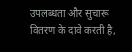उपलब्धता और सुचारू वितरण के दावे करती है,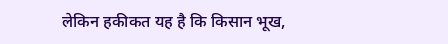लेकिन हकीकत यह है कि किसान भूख,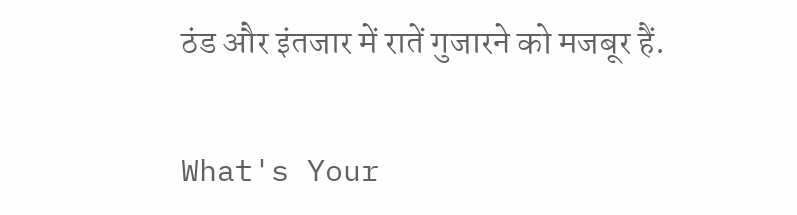ठंड और इंतजार में रातें गुजारने को मजबूर हैं.

What's Your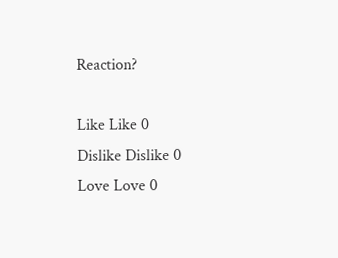Reaction?

Like Like 0
Dislike Dislike 0
Love Love 0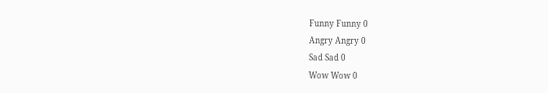Funny Funny 0
Angry Angry 0
Sad Sad 0
Wow Wow 0